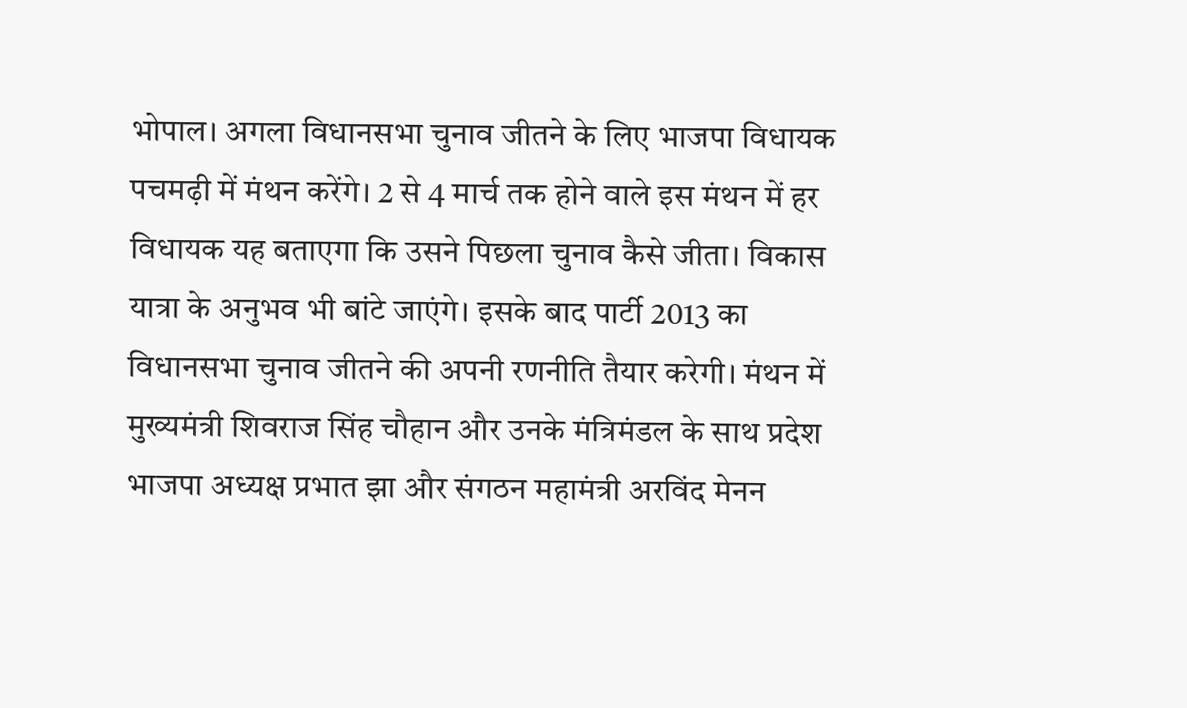भोपाल। अगला विधानसभा चुनाव जीतने के लिए भाजपा विधायक पचमढ़ी में मंथन करेंगे। 2 से 4 मार्च तक होने वाले इस मंथन में हर विधायक यह बताएगा कि उसने पिछला चुनाव कैसे जीता। विकास यात्रा के अनुभव भी बांटे जाएंगे। इसके बाद पार्टी 2013 का विधानसभा चुनाव जीतने की अपनी रणनीति तैयार करेगी। मंथन में मुख्यमंत्री शिवराज सिंह चौहान और उनके मंत्रिमंडल के साथ प्रदेश भाजपा अध्यक्ष प्रभात झा और संगठन महामंत्री अरविंद मेनन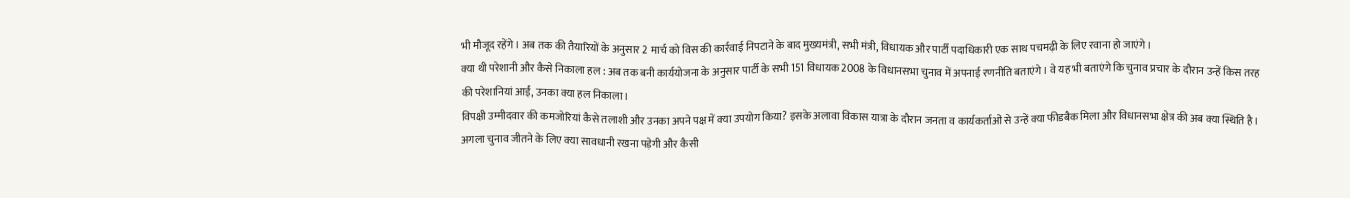भी मौजूद रहेंगे। अब तक की तैयारियों के अनुसार 2 मार्च को विस की कार्रवाई निपटाने के बाद मुख्यमंत्री, सभी मंत्री, विधायक और पार्टी पदाधिकारी एक साथ पचमढ़ी के लिए रवाना हो जाएंगे।
क्या थी परेशानी और कैसे निकाला हल : अब तक बनी कार्ययोजना के अनुसार पार्टी के सभी 151 विधायक 2008 के विधानसभा चुनाव में अपनाई रणनीति बताएंगे। वे यह भी बताएंगे कि चुनाव प्रचार के दौरान उन्हें किस तरह की परेशानियां आईं, उनका क्या हल निकाला।
विपक्षी उम्मीदवार की कमजोरियां कैसे तलाशी और उनका अपने पक्ष में क्या उपयोग किया? इसके अलावा विकास यात्रा के दौरान जनता व कार्यकर्ताओं से उन्हें क्या फीडबैक मिला और विधानसभा क्षेत्र की अब क्या स्थिति है। अगला चुनाव जीतने के लिए क्या सावधानी रखना पड़ेगी और कैसी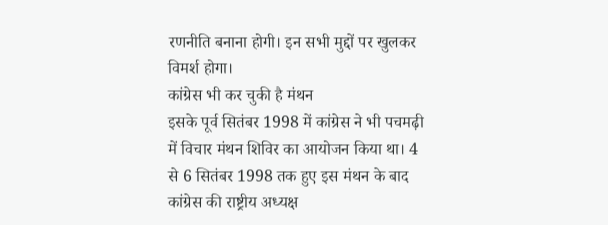रणनीति बनाना होगी। इन सभी मुद्दों पर खुलकर विमर्श होगा।
कांग्रेस भी कर चुकी है मंथन
इसके पूर्व सितंबर 1998 में कांग्रेस ने भी पचमढ़ी में विचार मंथन शिविर का आयोजन किया था। 4 से 6 सितंबर 1998 तक हुए इस मंथन के बाद कांग्रेस की राष्ट्रीय अध्यक्ष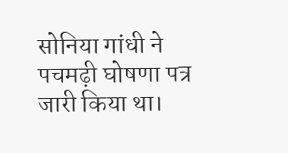सोनिया गांधी ने पचमढ़ी घोषणा पत्र जारी किया था।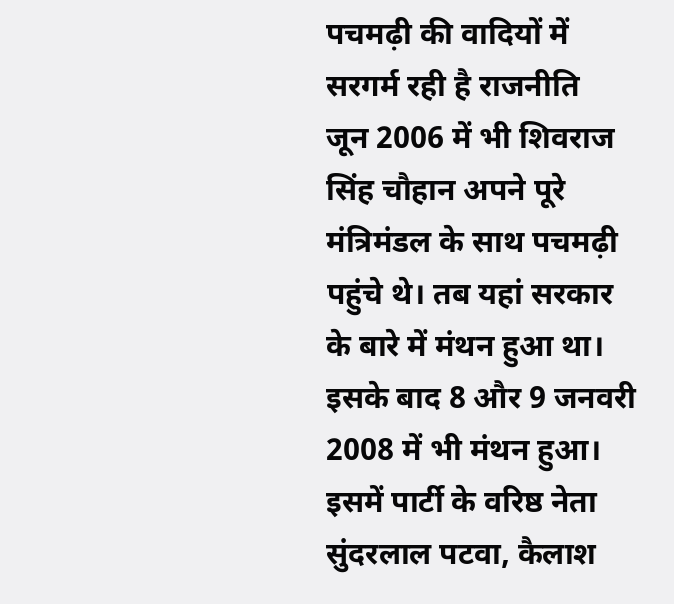पचमढ़ी की वादियों में सरगर्म रही है राजनीति
जून 2006 में भी शिवराज सिंह चौहान अपने पूरे मंत्रिमंडल के साथ पचमढ़ी पहुंचे थे। तब यहां सरकार के बारे में मंथन हुआ था। इसके बाद 8 और 9 जनवरी 2008 में भी मंथन हुआ। इसमें पार्टी के वरिष्ठ नेता सुंदरलाल पटवा, कैलाश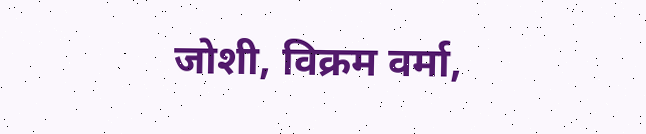जोशी, विक्रम वर्मा,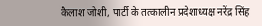कैलाश जोशी, पार्टी के तत्कालीन प्रदेशाध्यक्ष नरेंद्र सिंह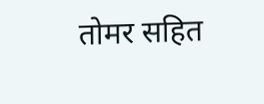तोमर सहित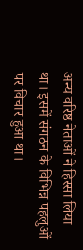अन्य वरिष्ठ नेताओं ने हिस्सा लिया था। इसमें संगठन के विभिन्न पहलुओं पर विचार हुआ था।